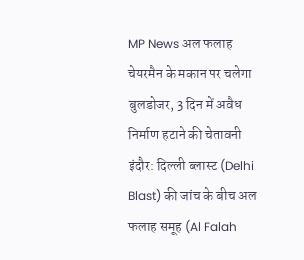MP News अल फलाह चेयरमैन के मकान पर चलेगा बुलडोजर, 3 दिन में अवैध निर्माण हटाने की चेतावनी
इंदौर: दिल्ली ब्लास्ट (Delhi Blast) की जांच के बीच अल फलाह समूह (Al Falah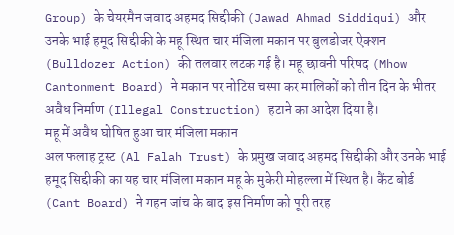Group) के चेयरमैन जवाद अहमद सिद्दीकी (Jawad Ahmad Siddiqui) और उनके भाई हमूद सिद्दीकी के महू स्थित चार मंजिला मकान पर बुलडोजर ऐक्शन (Bulldozer Action) की तलवार लटक गई है। महू छावनी परिषद (Mhow Cantonment Board) ने मकान पर नोटिस चस्पा कर मालिकों को तीन दिन के भीतर अवैध निर्माण (Illegal Construction) हटाने का आदेश दिया है।
महू में अवैध घोषित हुआ चार मंजिला मकान
अल फलाह ट्रस्ट (Al Falah Trust) के प्रमुख जवाद अहमद सिद्दीकी और उनके भाई हमूद सिद्दीकी का यह चार मंजिला मकान महू के मुकेरी मोहल्ला में स्थित है। कैंट बोर्ड (Cant Board) ने गहन जांच के बाद इस निर्माण को पूरी तरह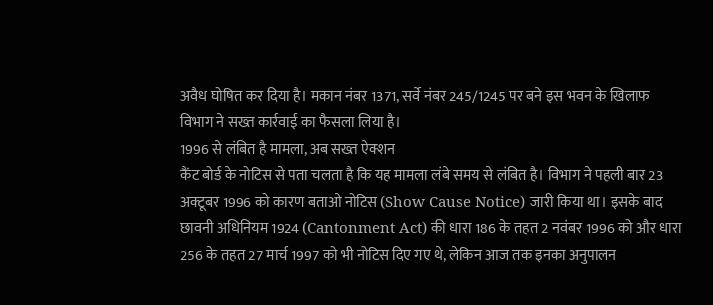अवैध घोषित कर दिया है। मकान नंबर 1371, सर्वे नंबर 245/1245 पर बने इस भवन के खिलाफ विभाग ने सख्त कार्रवाई का फैसला लिया है।
1996 से लंबित है मामला, अब सख्त ऐक्शन
कैंट बोर्ड के नोटिस से पता चलता है कि यह मामला लंबे समय से लंबित है। विभाग ने पहली बार 23 अक्टूबर 1996 को कारण बताओ नोटिस (Show Cause Notice) जारी किया था। इसके बाद छावनी अधिनियम 1924 (Cantonment Act) की धारा 186 के तहत 2 नवंबर 1996 को और धारा 256 के तहत 27 मार्च 1997 को भी नोटिस दिए गए थे, लेकिन आज तक इनका अनुपालन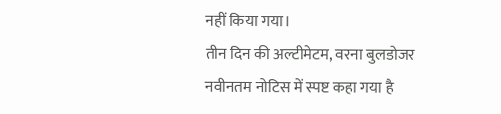नहीं किया गया।
तीन दिन की अल्टीमेटम, वरना बुलडोजर
नवीनतम नोटिस में स्पष्ट कहा गया है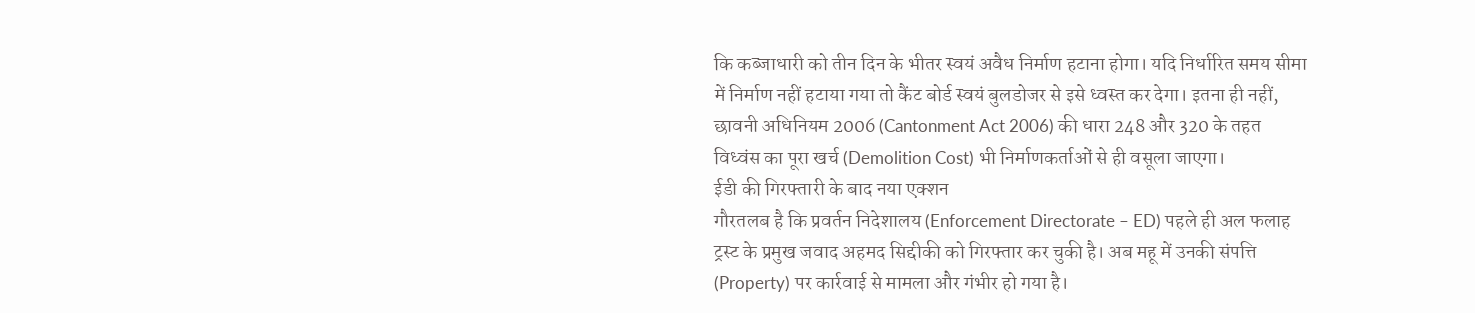कि कब्जाधारी को तीन दिन के भीतर स्वयं अवैध निर्माण हटाना होगा। यदि निर्धारित समय सीमा में निर्माण नहीं हटाया गया तो कैंट बोर्ड स्वयं बुलडोजर से इसे ध्वस्त कर देगा। इतना ही नहीं, छावनी अधिनियम 2006 (Cantonment Act 2006) की धारा 248 और 320 के तहत विध्वंस का पूरा खर्च (Demolition Cost) भी निर्माणकर्ताओं से ही वसूला जाएगा।
ईडी की गिरफ्तारी के बाद नया एक्शन
गौरतलब है कि प्रवर्तन निदेशालय (Enforcement Directorate – ED) पहले ही अल फलाह ट्रस्ट के प्रमुख जवाद अहमद सिद्दीकी को गिरफ्तार कर चुकी है। अब महू में उनकी संपत्ति (Property) पर कार्रवाई से मामला और गंभीर हो गया है।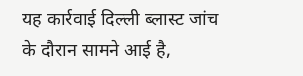यह कार्रवाई दिल्ली ब्लास्ट जांच के दौरान सामने आई है,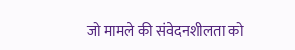जो मामले की संवेदनशीलता को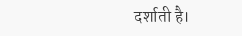दर्शाती है।